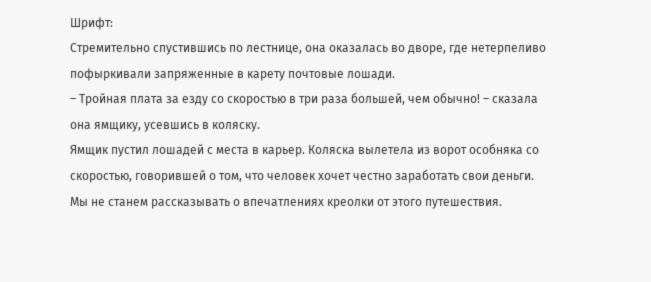Шрифт:
Стремительно спустившись по лестнице, она оказалась во дворе, где нетерпеливо пофыркивали запряженные в карету почтовые лошади.
– Тройная плата за езду со скоростью в три раза большей, чем обычно! – сказала она ямщику, усевшись в коляску.
Ямщик пустил лошадей с места в карьер. Коляска вылетела из ворот особняка со скоростью, говорившей о том, что человек хочет честно заработать свои деньги.
Мы не станем рассказывать о впечатлениях креолки от этого путешествия.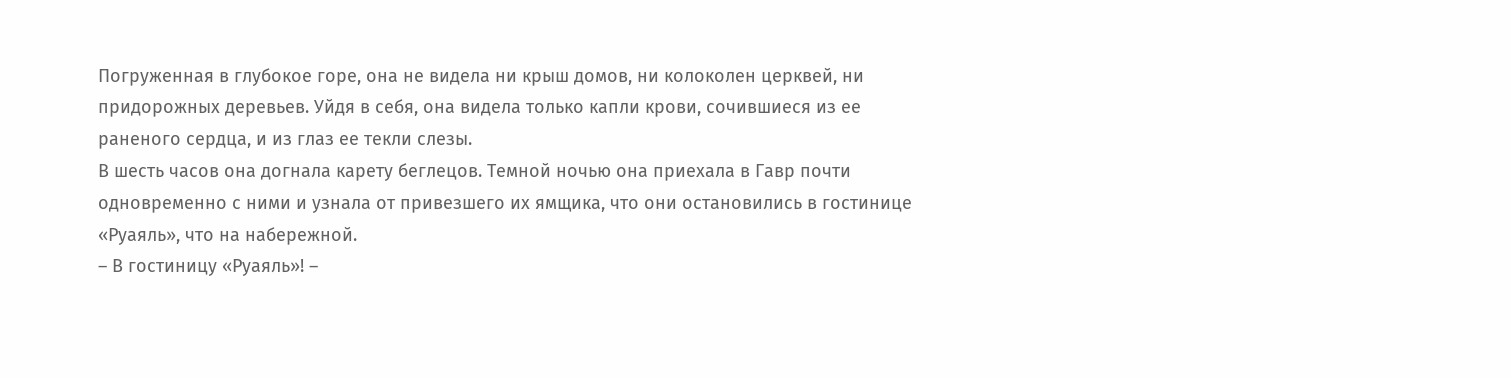Погруженная в глубокое горе, она не видела ни крыш домов, ни колоколен церквей, ни придорожных деревьев. Уйдя в себя, она видела только капли крови, сочившиеся из ее раненого сердца, и из глаз ее текли слезы.
В шесть часов она догнала карету беглецов. Темной ночью она приехала в Гавр почти одновременно с ними и узнала от привезшего их ямщика, что они остановились в гостинице «Руаяль», что на набережной.
– В гостиницу «Руаяль»! –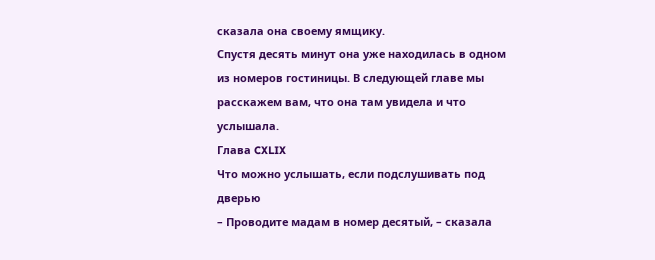сказала она своему ямщику.
Спустя десять минут она уже находилась в одном из номеров гостиницы. В следующей главе мы расскажем вам, что она там увидела и что услышала.
Глава CXLIX
Что можно услышать, если подслушивать под дверью
– Проводите мадам в номер десятый, – сказала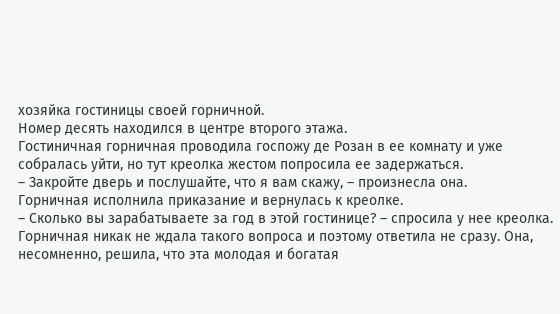хозяйка гостиницы своей горничной.
Номер десять находился в центре второго этажа.
Гостиничная горничная проводила госпожу де Розан в ее комнату и уже собралась уйти, но тут креолка жестом попросила ее задержаться.
– Закройте дверь и послушайте, что я вам скажу, – произнесла она.
Горничная исполнила приказание и вернулась к креолке.
– Сколько вы зарабатываете за год в этой гостинице? – спросила у нее креолка.
Горничная никак не ждала такого вопроса и поэтому ответила не сразу. Она, несомненно, решила, что эта молодая и богатая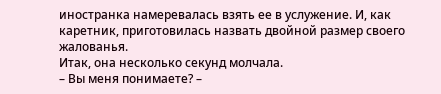иностранка намеревалась взять ее в услужение. И, как каретник, приготовилась назвать двойной размер своего жалованья.
Итак, она несколько секунд молчала.
– Вы меня понимаете? –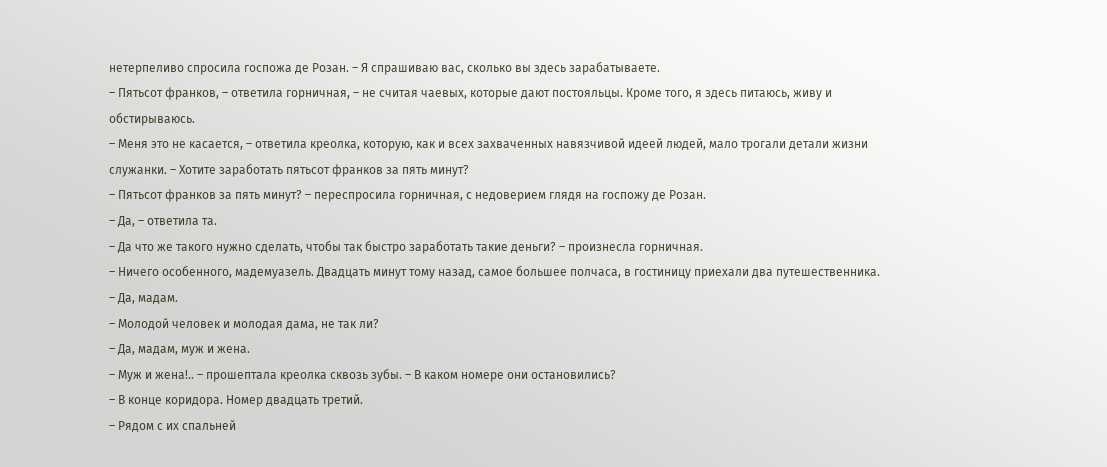нетерпеливо спросила госпожа де Розан. – Я спрашиваю вас, сколько вы здесь зарабатываете.
– Пятьсот франков, – ответила горничная, – не считая чаевых, которые дают постояльцы. Кроме того, я здесь питаюсь, живу и обстирываюсь.
– Меня это не касается, – ответила креолка, которую, как и всех захваченных навязчивой идеей людей, мало трогали детали жизни служанки. – Хотите заработать пятьсот франков за пять минут?
– Пятьсот франков за пять минут? – переспросила горничная, с недоверием глядя на госпожу де Розан.
– Да, – ответила та.
– Да что же такого нужно сделать, чтобы так быстро заработать такие деньги? – произнесла горничная.
– Ничего особенного, мадемуазель. Двадцать минут тому назад, самое большее полчаса, в гостиницу приехали два путешественника.
– Да, мадам.
– Молодой человек и молодая дама, не так ли?
– Да, мадам, муж и жена.
– Муж и жена!.. – прошептала креолка сквозь зубы. – В каком номере они остановились?
– В конце коридора. Номер двадцать третий.
– Рядом с их спальней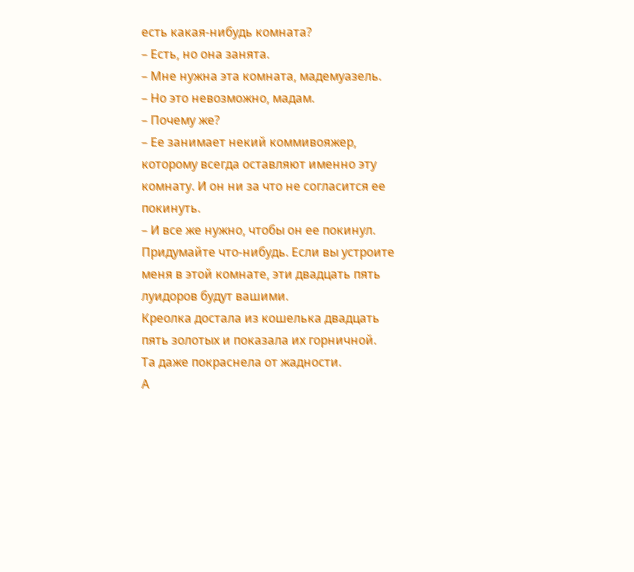есть какая-нибудь комната?
– Есть, но она занята.
– Мне нужна эта комната, мадемуазель.
– Но это невозможно, мадам.
– Почему же?
– Ее занимает некий коммивояжер, которому всегда оставляют именно эту комнату. И он ни за что не согласится ее покинуть.
– И все же нужно, чтобы он ее покинул. Придумайте что-нибудь. Если вы устроите меня в этой комнате, эти двадцать пять луидоров будут вашими.
Креолка достала из кошелька двадцать пять золотых и показала их горничной.
Та даже покраснела от жадности.
А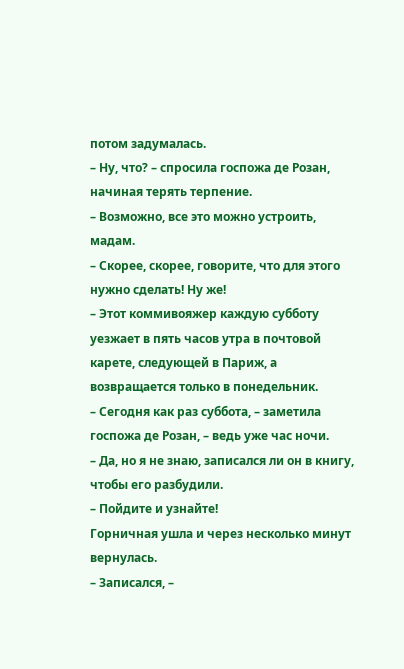потом задумалась.
– Ну, что? – спросила госпожа де Розан, начиная терять терпение.
– Возможно, все это можно устроить, мадам.
– Скорее, скорее, говорите, что для этого нужно сделать! Ну же!
– Этот коммивояжер каждую субботу уезжает в пять часов утра в почтовой карете, следующей в Париж, а возвращается только в понедельник.
– Сегодня как раз суббота, – заметила госпожа де Розан, – ведь уже час ночи.
– Да, но я не знаю, записался ли он в книгу, чтобы его разбудили.
– Пойдите и узнайте!
Горничная ушла и через несколько минут вернулась.
– Записался, –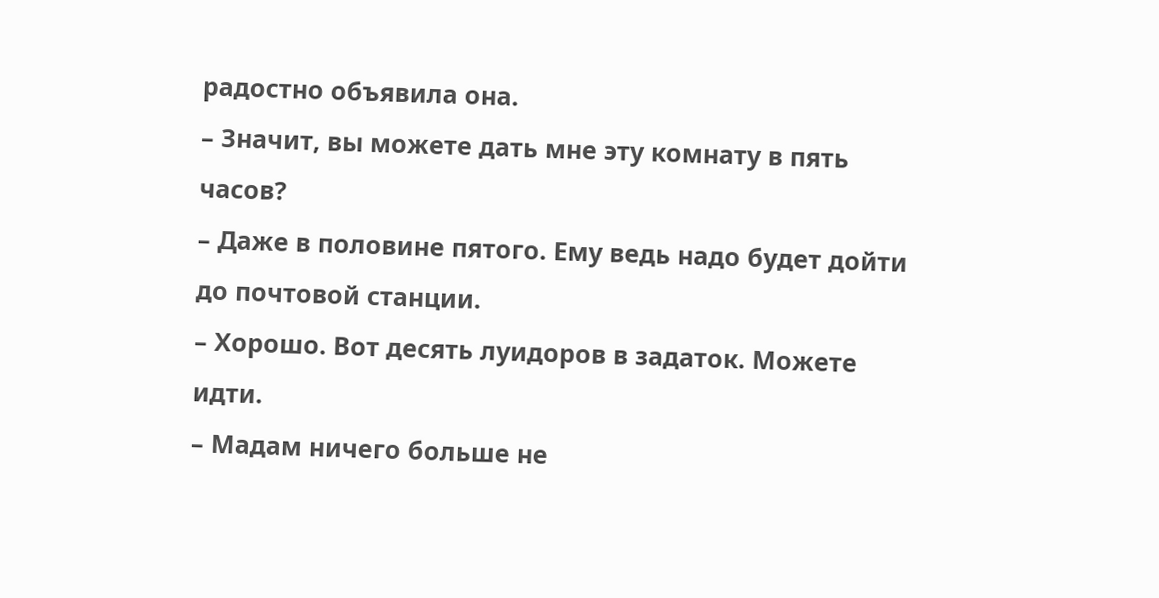радостно объявила она.
– Значит, вы можете дать мне эту комнату в пять часов?
– Даже в половине пятого. Ему ведь надо будет дойти до почтовой станции.
– Хорошо. Вот десять луидоров в задаток. Можете идти.
– Мадам ничего больше не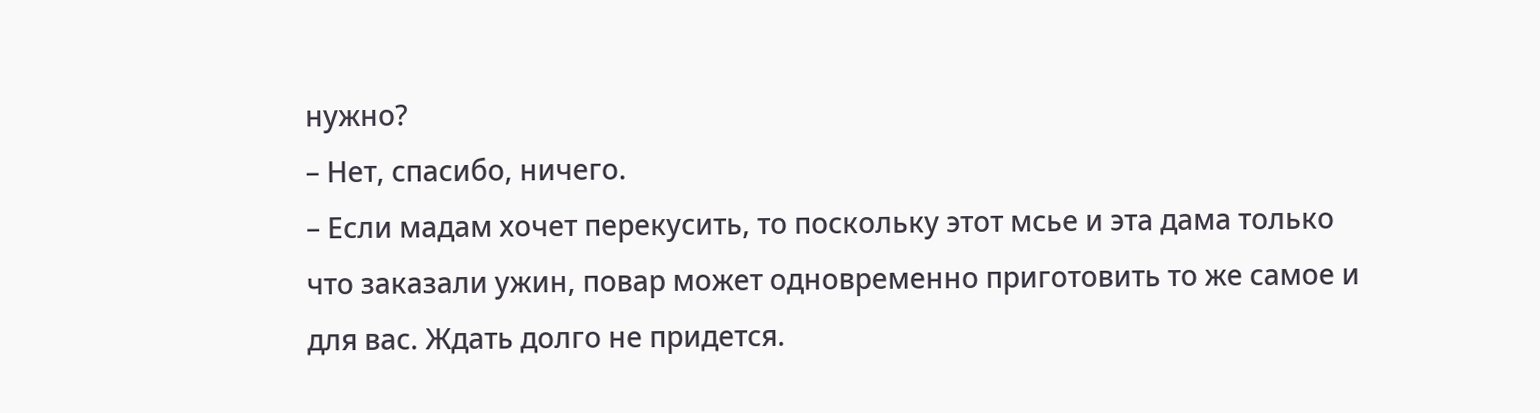нужно?
– Нет, спасибо, ничего.
– Если мадам хочет перекусить, то поскольку этот мсье и эта дама только что заказали ужин, повар может одновременно приготовить то же самое и для вас. Ждать долго не придется.